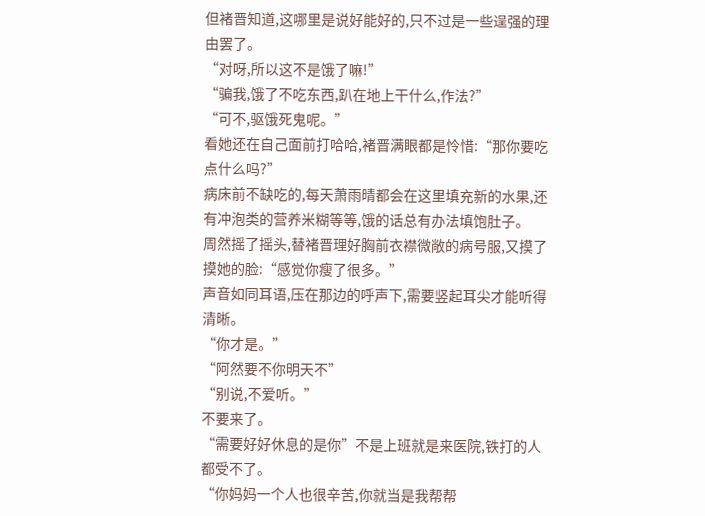但褚晋知道,这哪里是说好能好的,只不过是一些逞强的理由罢了。
“对呀,所以这不是饿了嘛!”
“骗我,饿了不吃东西,趴在地上干什么,作法?”
“可不,驱饿死鬼呢。”
看她还在自己面前打哈哈,褚晋满眼都是怜惜:“那你要吃点什么吗?”
病床前不缺吃的,每天萧雨晴都会在这里填充新的水果,还有冲泡类的营养米糊等等,饿的话总有办法填饱肚子。
周然摇了摇头,替褚晋理好胸前衣襟微敞的病号服,又摸了摸她的脸:“感觉你瘦了很多。”
声音如同耳语,压在那边的呼声下,需要竖起耳尖才能听得清晰。
“你才是。”
“阿然要不你明天不”
“别说,不爱听。”
不要来了。
“需要好好休息的是你”不是上班就是来医院,铁打的人都受不了。
“你妈妈一个人也很辛苦,你就当是我帮帮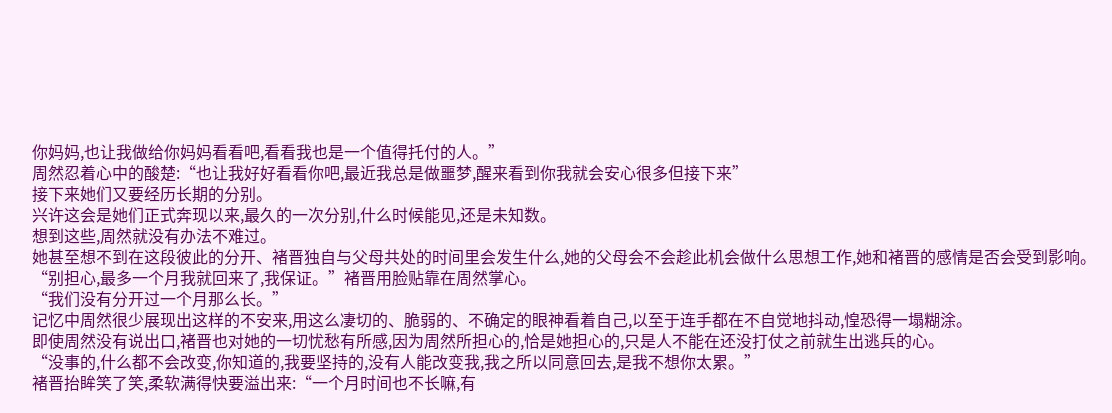你妈妈,也让我做给你妈妈看看吧,看看我也是一个值得托付的人。”
周然忍着心中的酸楚:“也让我好好看看你吧,最近我总是做噩梦,醒来看到你我就会安心很多但接下来”
接下来她们又要经历长期的分别。
兴许这会是她们正式奔现以来,最久的一次分别,什么时候能见,还是未知数。
想到这些,周然就没有办法不难过。
她甚至想不到在这段彼此的分开、褚晋独自与父母共处的时间里会发生什么,她的父母会不会趁此机会做什么思想工作,她和褚晋的感情是否会受到影响。
“别担心,最多一个月我就回来了,我保证。”褚晋用脸贴靠在周然掌心。
“我们没有分开过一个月那么长。”
记忆中周然很少展现出这样的不安来,用这么凄切的、脆弱的、不确定的眼神看着自己,以至于连手都在不自觉地抖动,惶恐得一塌糊涂。
即使周然没有说出口,褚晋也对她的一切忧愁有所感,因为周然所担心的,恰是她担心的,只是人不能在还没打仗之前就生出逃兵的心。
“没事的,什么都不会改变,你知道的,我要坚持的,没有人能改变我,我之所以同意回去,是我不想你太累。”
褚晋抬眸笑了笑,柔软满得快要溢出来:“一个月时间也不长嘛,有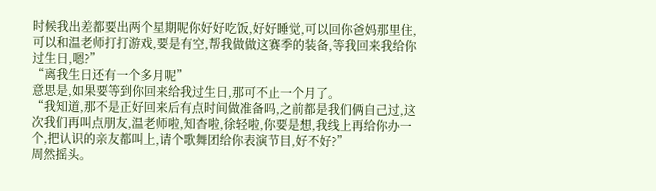时候我出差都要出两个星期呢你好好吃饭,好好睡觉,可以回你爸妈那里住,可以和温老师打打游戏,要是有空,帮我做做这赛季的装备,等我回来我给你过生日,嗯?”
“离我生日还有一个多月呢”
意思是,如果要等到你回来给我过生日,那可不止一个月了。
“我知道,那不是正好回来后有点时间做准备吗,之前都是我们俩自己过,这次我们再叫点朋友,温老师啦,知杳啦,徐轻啦,你要是想,我线上再给你办一个,把认识的亲友都叫上,请个歌舞团给你表演节目,好不好?”
周然摇头。